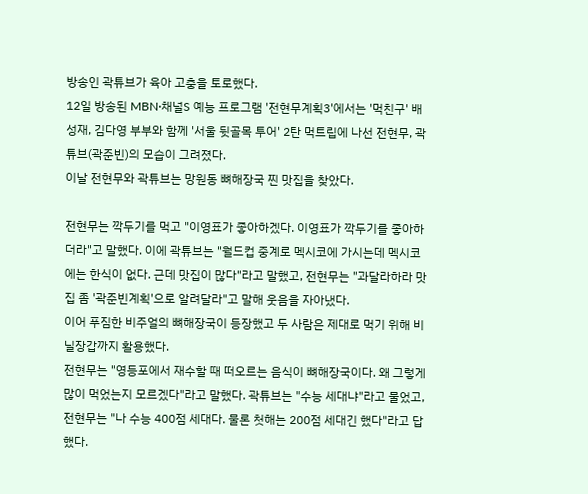방송인 곽튜브가 육아 고충을 토로했다.
12일 방송된 MBN·채널S 예능 프로그램 '전현무계획3'에서는 '먹친구' 배성재, 김다영 부부와 함께 '서울 뒷골목 투어' 2탄 먹트립에 나선 전현무, 곽튜브(곽준빈)의 모습이 그려졌다.
이날 전현무와 곽튜브는 망원동 뼈해장국 찐 맛집을 찾았다.

전현무는 깍두기를 먹고 "이영표가 좋아하겠다. 이영표가 깍두기를 좋아하더라"고 말했다. 이에 곽튜브는 "월드컵 중계로 멕시코에 가시는데 멕시코에는 한식이 없다. 근데 맛집이 많다"라고 말했고, 전현무는 "과달라하라 맛집 좀 '곽준빈계획'으로 알려달라"고 말해 웃음을 자아냈다.
이어 푸짐한 비주얼의 뼈해장국이 등장했고 두 사람은 제대로 먹기 위해 비닐장갑까지 활용했다.
전현무는 "영등포에서 재수할 때 떠오르는 음식이 뼈해장국이다. 왜 그렇게 많이 먹었는지 모르겠다"라고 말했다. 곽튜브는 "수능 세대냐"라고 물었고, 전현무는 "나 수능 400점 세대다. 물론 첫해는 200점 세대긴 했다"라고 답했다.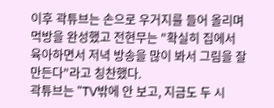이후 곽튜브는 손으로 우거지를 들어 올리며 먹방을 완성했고 전현무는 "확실히 집에서 육아하면서 저녁 방송을 많이 봐서 그림을 잘 만든다"라고 칭찬했다.
곽튜브는 "TV밖에 안 보고, 지금도 두 시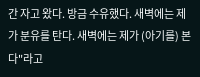간 자고 왔다. 방금 수유했다. 새벽에는 제가 분유를 탄다. 새벽에는 제가 (아기를) 본다"라고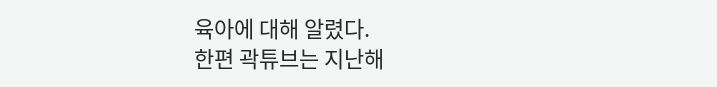육아에 대해 알렸다.
한편 곽튜브는 지난해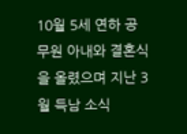10월 5세 연하 공무원 아내와 결혼식을 올렸으며 지난 3월 득남 소식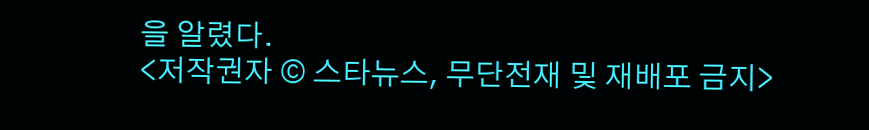을 알렸다.
<저작권자 © 스타뉴스, 무단전재 및 재배포 금지>